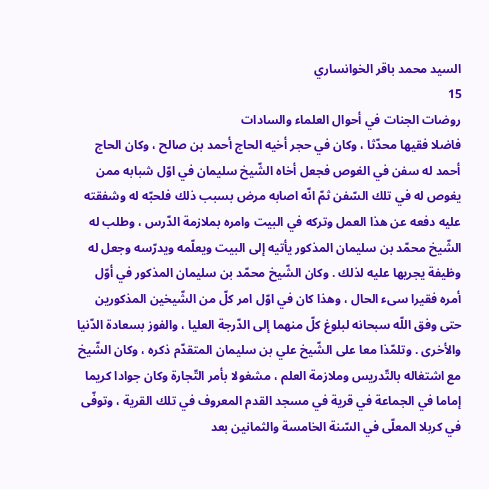السيد محمد باقر الخوانساري
15
روضات الجنات في أحوال العلماء والسادات
فاضلا فقيها محدّثا ، وكان في حجر أخيه الحاج أحمد بن صالح ، وكان الحاج أحمد له سفن في الغوص فجعل أخاه الشّيخ سليمان في اوّل شبابه ممن يغوص له في تلك السّفن ثمّ انّه اصابه مرض بسبب ذلك فلحبّه له وشفقته عليه دفعه عن هذا العمل وتركه في البيت وامره بملازمة الدّرس ، وطلب له الشّيخ محمّد بن سليمان المذكور يأتيه إلى البيت ويعلّمه ويدرّسه وجعل له وظيفة يجريها عليه لذلك . وكان الشّيخ محمّد بن سليمان المذكور في أوّل أمره فقيرا سىء الحال ، وهذا كان في اوّل امر كلّ من الشّيخين المذكورين حتى وفق اللّه سبحانه لبلوغ كلّ منهما إلى الدّرجة العليا ، والفوز بسعادة الدّنيا والأخرى . وتلمّذا معا على الشّيخ علي بن سليمان المتقدّم ذكره ، وكان الشّيخ مع اشتغاله بالتّدريس وملازمة العلم ، مشغولا بأمر التّجارة وكان جوادا كريما إماما في الجماعة في قرية في مسجد القدم المعروف في تلك القرية ، وتوفّى في كربلا المعلّى في السّنة الخامسة والثمانين بعد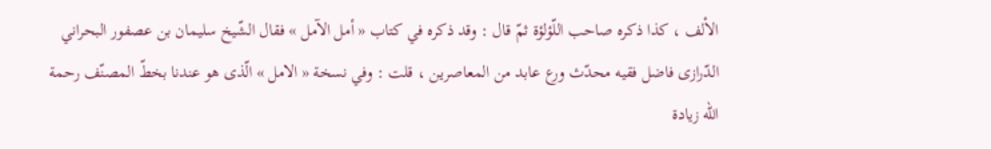الألف ، كذا ذكره صاحب اللّؤلؤة ثمّ قال : وقد ذكره في كتاب « أمل الآمل » فقال الشّيخ سليمان بن عصفور البحراني الدّرازى فاضل فقيه محدّث ورع عابد من المعاصرين ، قلت : وفي نسخة « الامل » الّذى هو عندنا بخطّ المصنّف رحمة اللّه زيادة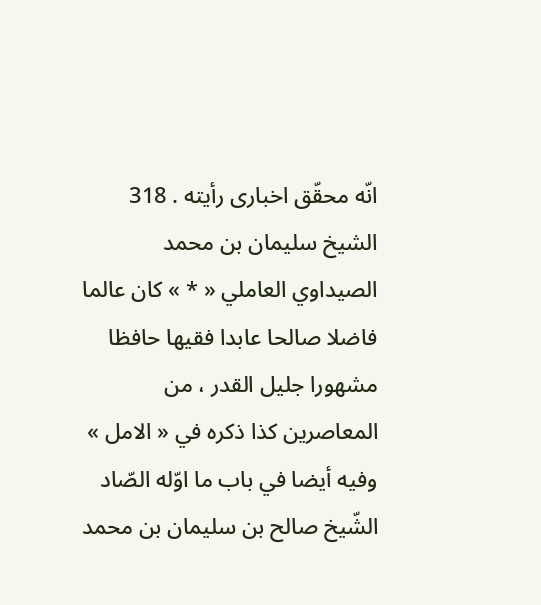انّه محقّق اخبارى رأيته . 318 الشيخ سليمان بن محمد الصيداوي العاملي « * » كان عالما فاضلا صالحا عابدا فقيها حافظا مشهورا جليل القدر ، من المعاصرين كذا ذكره في « الامل » وفيه أيضا في باب ما اوّله الصّاد الشّيخ صالح بن سليمان بن محمد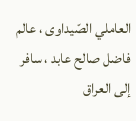العاملي الصّيداوى ، عالم فاضل صالح عابد ، سافر إلى العراق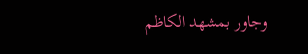وجاور بمشهد الكاظم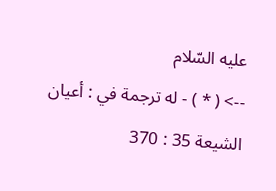عليه السّلام
--> ( * ) - له ترجمة في : أعيان الشيعة 35 : 370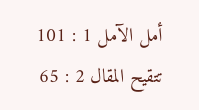أمل الآمل 1 : 101 تتقيح المقال 2 : 65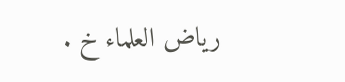رياض العلماء خ .